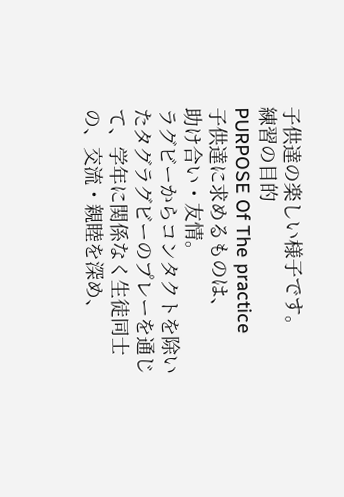子供達の楽しい様子です。
練習の目的
PURPOSE Of The practice
子供達に求めるものは、
助け合い・友情。
ラグビーからコンタクトを除いたタグラグビーのプレーを通じて、学年に関係なく生徒同士の、交流・親睦を深め、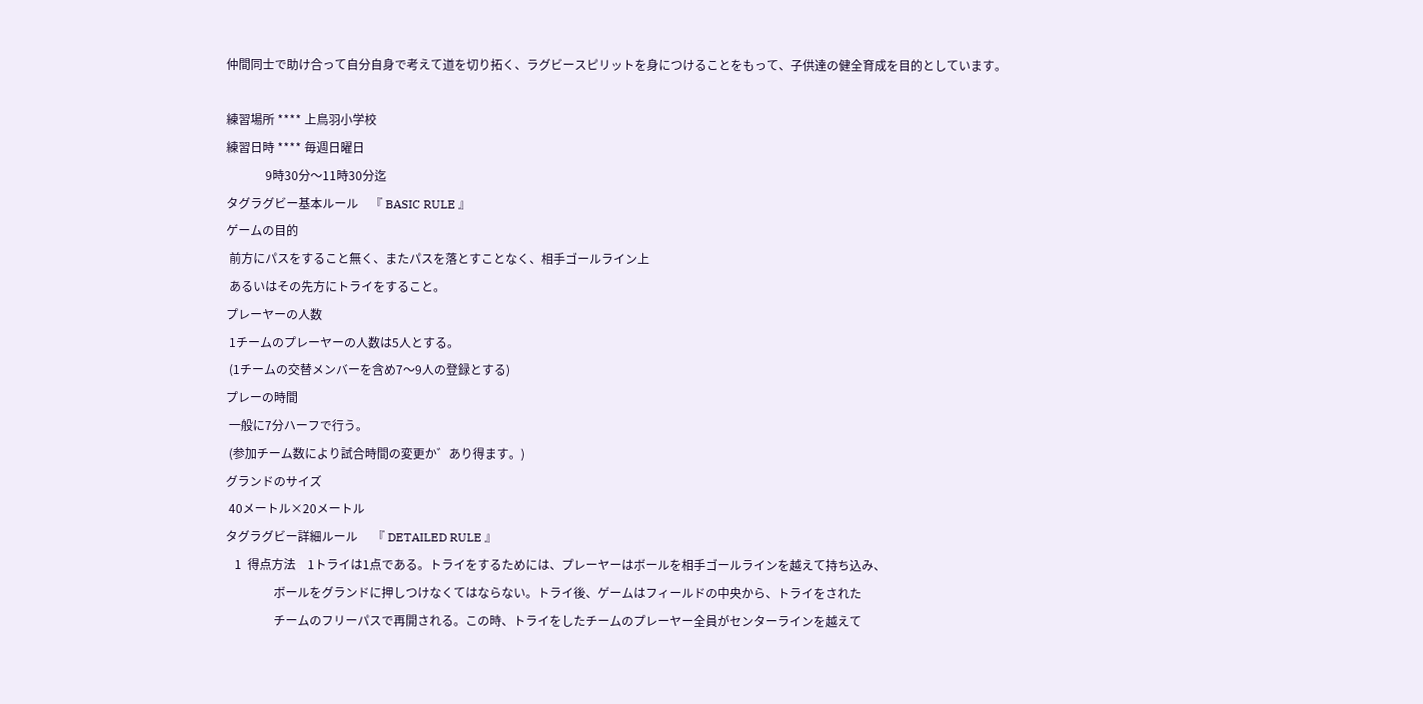仲間同士で助け合って自分自身で考えて道を切り拓く、ラグビースピリットを身につけることをもって、子供達の健全育成を目的としています。

練習場所 **** 上鳥羽小学校
練習日時 **** 毎週日曜日
             9時30分〜11時30分迄
タグラグビー基本ルール    『 BASIC RULE 』
ゲームの目的
 前方にパスをすること無く、またパスを落とすことなく、相手ゴールライン上
 あるいはその先方にトライをすること。
プレーヤーの人数
 1チームのプレーヤーの人数は5人とする。
 (1チームの交替メンバーを含め7〜9人の登録とする)
プレーの時間
 一般に7分ハーフで行う。
 (参加チーム数により試合時間の変更か゛あり得ます。)
グランドのサイズ
 40メートル×20メートル
タグラグビー詳細ルール     『 DETAILED RULE 』
   1  得点方法    1トライは1点である。トライをするためには、プレーヤーはボールを相手ゴールラインを越えて持ち込み、
                ボールをグランドに押しつけなくてはならない。トライ後、ゲームはフィールドの中央から、トライをされた
                チームのフリーパスで再開される。この時、トライをしたチームのプレーヤー全員がセンターラインを越えて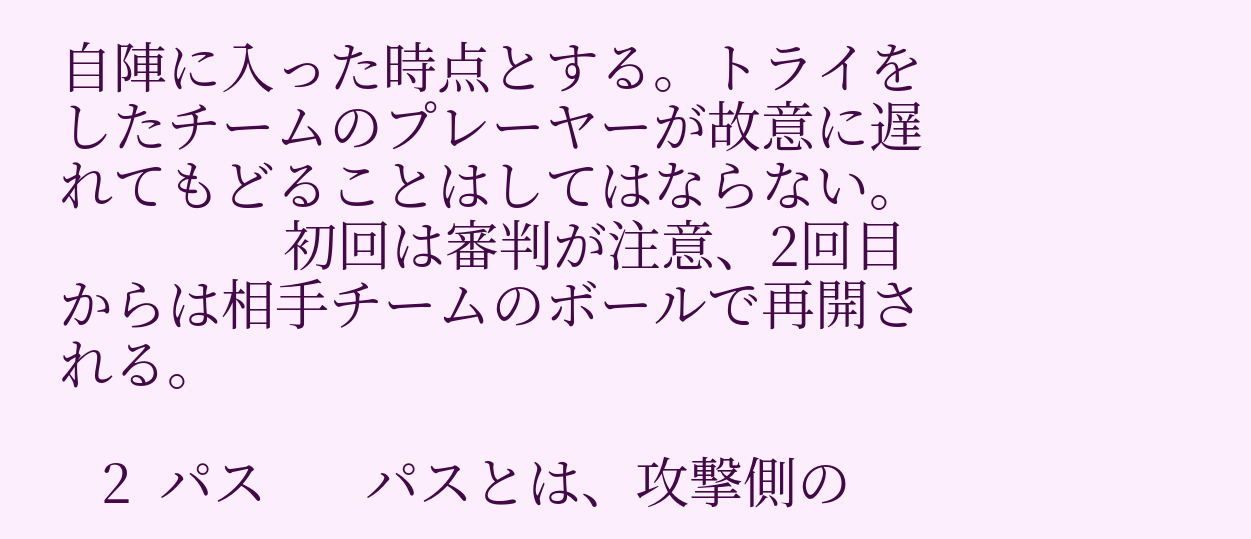自陣に入った時点とする。トライをしたチームのプレーヤーが故意に遅れてもどることはしてはならない。
                初回は審判が注意、2回目からは相手チームのボールで再開される。

   2  パス       パスとは、攻撃側の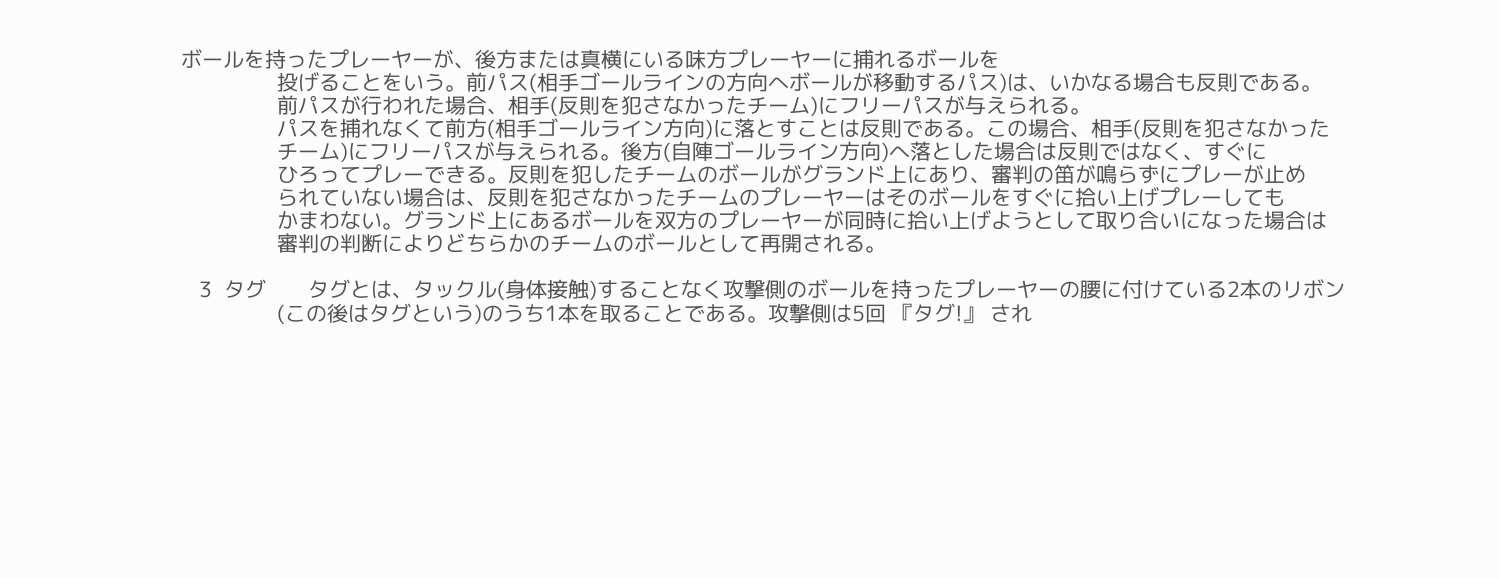ボールを持ったプレーヤーが、後方または真横にいる味方プレーヤーに捕れるボールを
                投げることをいう。前パス(相手ゴールラインの方向へボールが移動するパス)は、いかなる場合も反則である。
                前パスが行われた場合、相手(反則を犯さなかったチーム)にフリーパスが与えられる。
                パスを捕れなくて前方(相手ゴールライン方向)に落とすことは反則である。この場合、相手(反則を犯さなかった
                チーム)にフリーパスが与えられる。後方(自陣ゴールライン方向)へ落とした場合は反則ではなく、すぐに
                ひろってプレーできる。反則を犯したチームのボールがグランド上にあり、審判の笛が鳴らずにプレーが止め
                られていない場合は、反則を犯さなかったチームのプレーヤーはそのボールをすぐに拾い上げプレーしても
                かまわない。グランド上にあるボールを双方のプレーヤーが同時に拾い上げようとして取り合いになった場合は
                審判の判断によりどちらかのチームのボールとして再開される。

   3  タグ       タグとは、タックル(身体接触)することなく攻撃側のボールを持ったプレーヤーの腰に付けている2本のリボン
                (この後はタグという)のうち1本を取ることである。攻撃側は5回 『タグ!』 され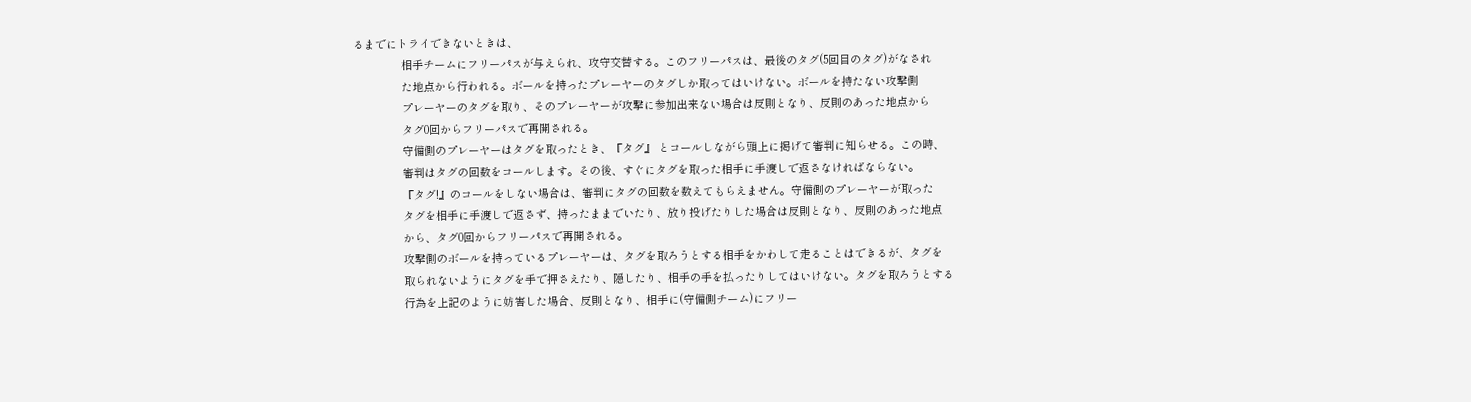るまでにトライできないときは、
                相手チームにフリーパスが与えられ、攻守交替する。このフリーパスは、最後のタグ(5回目のタグ)がなされ
                た地点から行われる。ボールを持ったプレーヤーのタグしか取ってはいけない。ボールを持たない攻撃側
                プレーヤーのタグを取り、そのプレーヤーが攻撃に参加出来ない場合は反則となり、反則のあった地点から
                タグ0回からフリーパスで再開される。
                守備側のプレーヤーはタグを取ったとき、『タグ』 とコールしながら頭上に掲げて審判に知らせる。この時、
                審判はタグの回数をコールします。その後、すぐにタグを取った相手に手渡しで返さなければならない。
                『タグ!』のコールをしない場合は、審判にタグの回数を数えてもらえません。守備側のプレーヤーが取った
                タグを相手に手渡しで返さず、持ったままでいたり、放り投げたりした場合は反則となり、反則のあった地点
                から、タグ0回からフリーパスで再開される。
                攻撃側のボールを持っているプレーヤーは、タグを取ろうとする相手をかわして走ることはできるが、タグを
                取られないようにタグを手で押さえたり、隠したり、相手の手を払ったりしてはいけない。タグを取ろうとする
                行為を上記のように妨害した場合、反則となり、相手に(守備側チーム)にフリー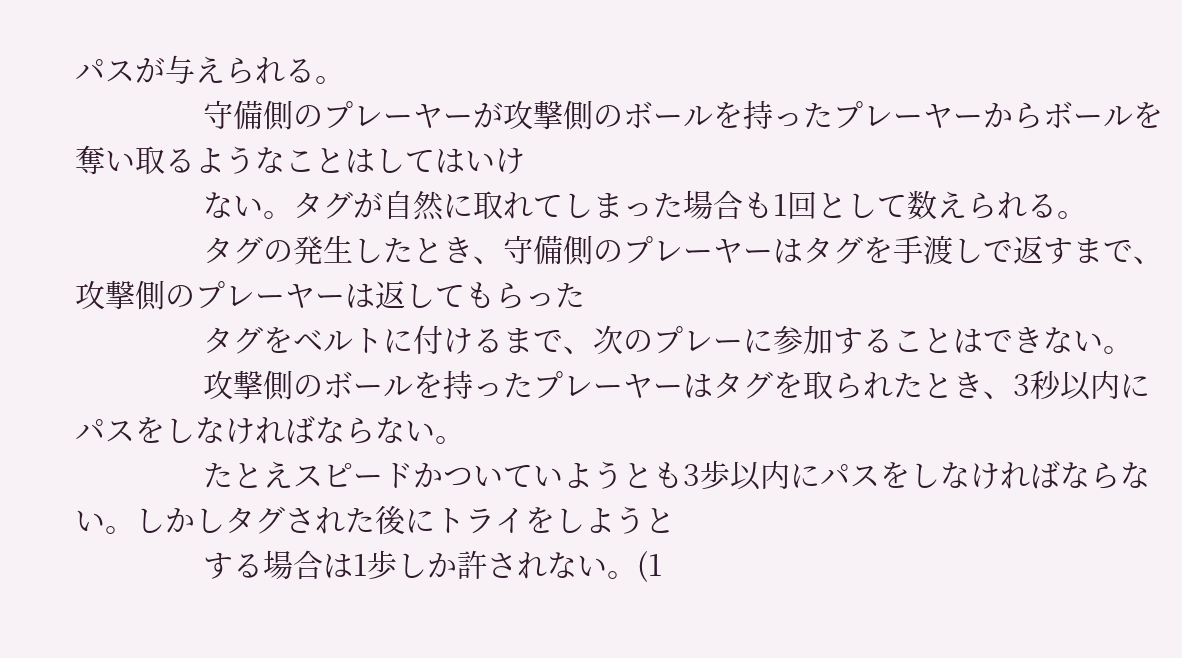パスが与えられる。
                守備側のプレーヤーが攻撃側のボールを持ったプレーヤーからボールを奪い取るようなことはしてはいけ
                ない。タグが自然に取れてしまった場合も1回として数えられる。
                タグの発生したとき、守備側のプレーヤーはタグを手渡しで返すまで、攻撃側のプレーヤーは返してもらった
                タグをベルトに付けるまで、次のプレーに参加することはできない。
                攻撃側のボールを持ったプレーヤーはタグを取られたとき、3秒以内にパスをしなければならない。
                たとえスピードかついていようとも3歩以内にパスをしなければならない。しかしタグされた後にトライをしようと
                する場合は1歩しか許されない。(1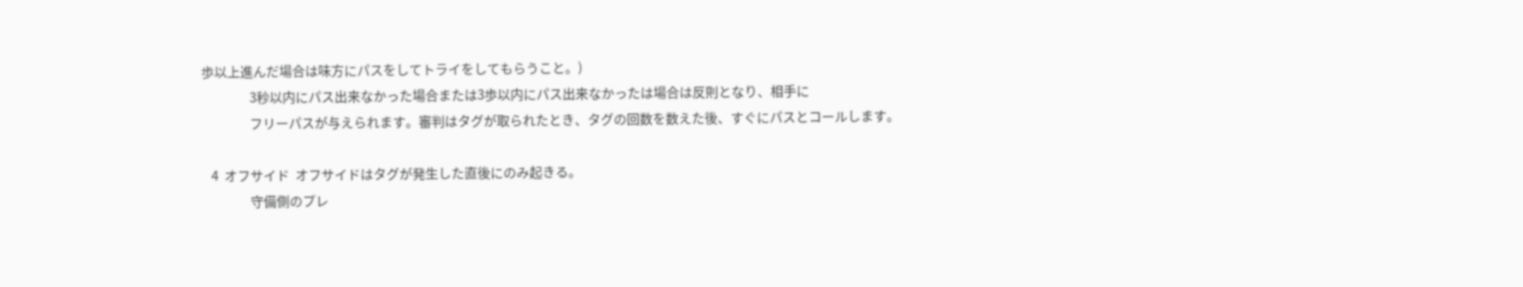歩以上進んだ場合は味方にパスをしてトライをしてもらうこと。)
                3秒以内にパス出来なかった場合または3歩以内にパス出来なかったは場合は反則となり、相手に
                フリーパスが与えられます。審判はタグが取られたとき、タグの回数を数えた後、すぐにパスとコールします。

   4  オフサイド  オフサイドはタグが発生した直後にのみ起きる。
                守備側のプレ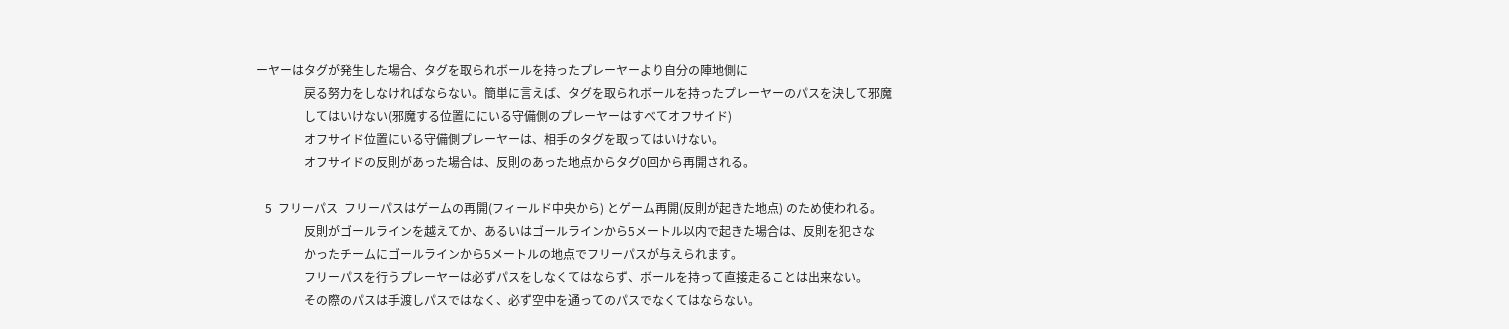ーヤーはタグが発生した場合、タグを取られボールを持ったプレーヤーより自分の陣地側に
                戻る努力をしなければならない。簡単に言えば、タグを取られボールを持ったプレーヤーのパスを決して邪魔
                してはいけない(邪魔する位置ににいる守備側のプレーヤーはすべてオフサイド)
                オフサイド位置にいる守備側プレーヤーは、相手のタグを取ってはいけない。
                オフサイドの反則があった場合は、反則のあった地点からタグ0回から再開される。

   5  フリーパス  フリーパスはゲームの再開(フィールド中央から) とゲーム再開(反則が起きた地点) のため使われる。
                反則がゴールラインを越えてか、あるいはゴールラインから5メートル以内で起きた場合は、反則を犯さな
                かったチームにゴールラインから5メートルの地点でフリーパスが与えられます。
                フリーパスを行うプレーヤーは必ずパスをしなくてはならず、ボールを持って直接走ることは出来ない。
                その際のパスは手渡しパスではなく、必ず空中を通ってのパスでなくてはならない。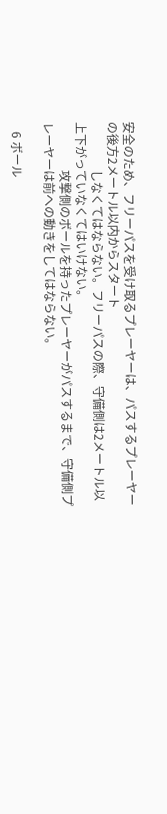安全のため、フリーパスを受け取るプレーヤーは、パスするプレーヤーの後方2メートル以内からスタート
                しなくてはならない。フリーパスの際、守備側は2メートル以上下がっていなくてはいけない。
                攻撃側のボールを持ったプレーヤーがパスするまで、守備側プレーヤーは前への動きをしてはならない。

   6 ボール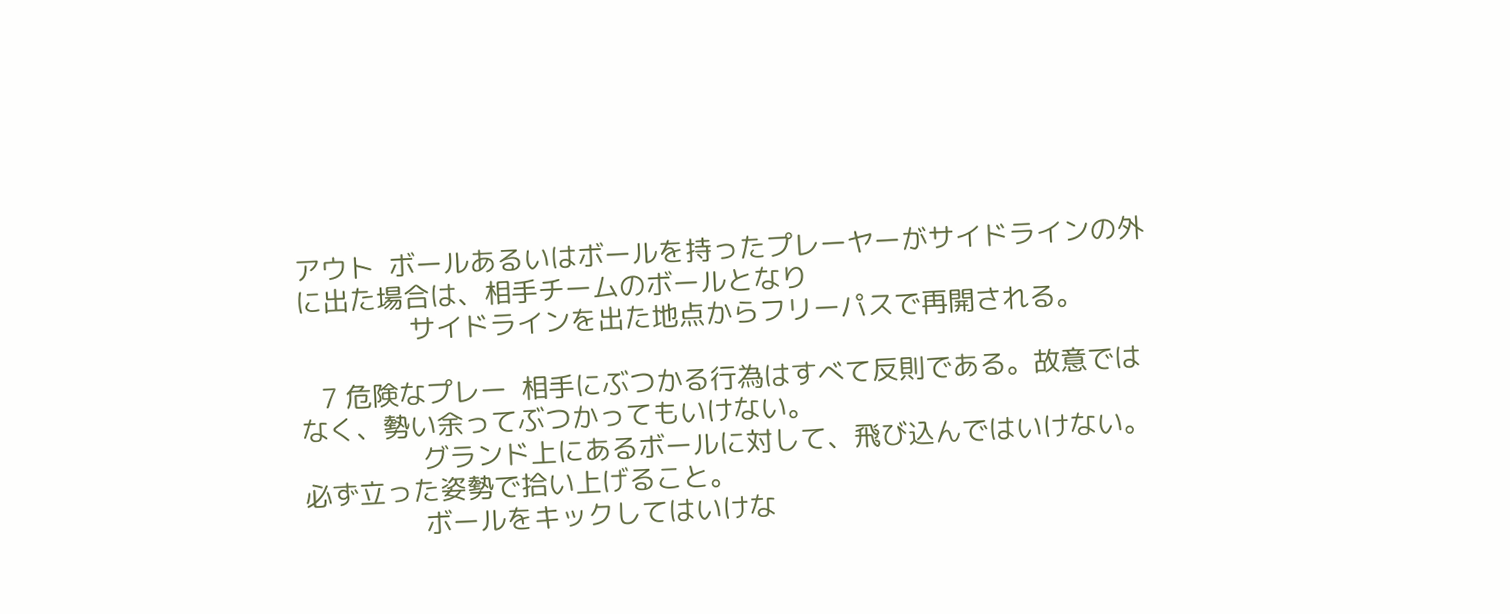アウト  ボールあるいはボールを持ったプレーヤーがサイドラインの外に出た場合は、相手チームのボールとなり
                サイドラインを出た地点からフリーパスで再開される。

   7 危険なプレー  相手にぶつかる行為はすべて反則である。故意ではなく、勢い余ってぶつかってもいけない。
                 グランド上にあるボールに対して、飛び込んではいけない。必ず立った姿勢で拾い上げること。
                 ボールをキックしてはいけな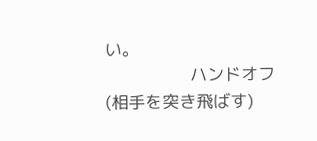い。
                 ハンドオフ (相手を突き飛ばす)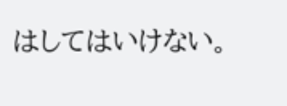はしてはいけない。